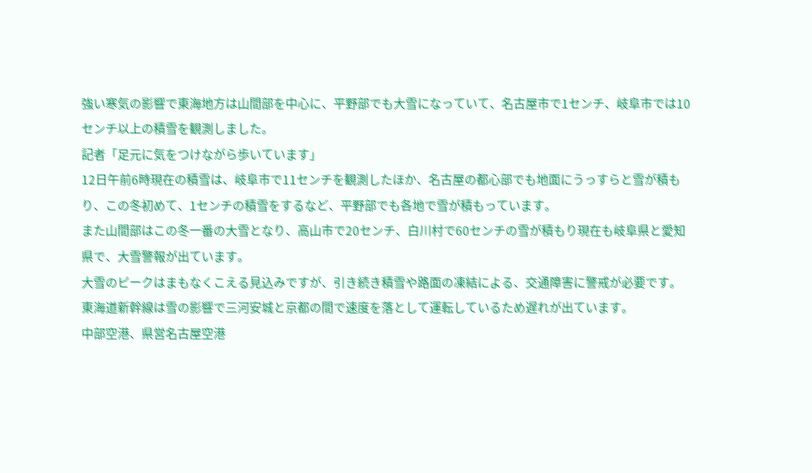強い寒気の影響で東海地方は山間部を中心に、平野部でも大雪になっていて、名古屋市で1センチ、岐阜市では10センチ以上の積雪を観測しました。
記者「足元に気をつけながら歩いています」
12日午前6時現在の積雪は、岐阜市で11センチを観測したほか、名古屋の都心部でも地面にうっすらと雪が積もり、この冬初めて、1センチの積雪をするなど、平野部でも各地で雪が積もっています。
また山間部はこの冬一番の大雪となり、高山市で20センチ、白川村で60センチの雪が積もり現在も岐阜県と愛知県で、大雪警報が出ています。
大雪のピークはまもなくこえる見込みですが、引き続き積雪や路面の凍結による、交通障害に警戒が必要です。
東海道新幹線は雪の影響で三河安城と京都の間で速度を落として運転しているため遅れが出ています。
中部空港、県営名古屋空港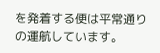を発着する便は平常通りの運航しています。